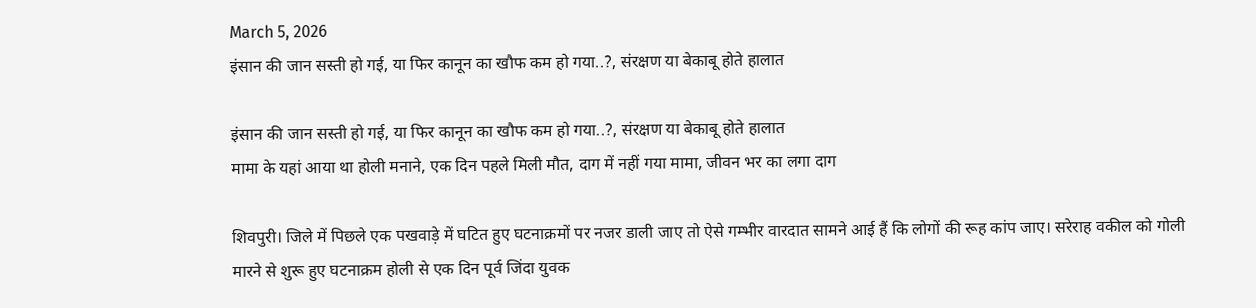March 5, 2026
इंसान की जान सस्ती हो गई, या फिर कानून का खौफ कम हो गया..?, संरक्षण या बेकाबू होते हालात

इंसान की जान सस्ती हो गई, या फिर कानून का खौफ कम हो गया..?, संरक्षण या बेकाबू होते हालात
मामा के यहां आया था होली मनाने, एक दिन पहले मिली मौत, दाग में नहीं गया मामा, जीवन भर का लगा दाग

शिवपुरी। जिले में पिछले एक पखवाड़े में घटित हुए घटनाक्रमों पर नजर डाली जाए तो ऐसे गम्भीर वारदात सामने आई हैं कि लोगों की रूह कांप जाए। सरेराह वकील को गोली मारने से शुरू हुए घटनाक्रम होली से एक दिन पूर्व जिंदा युवक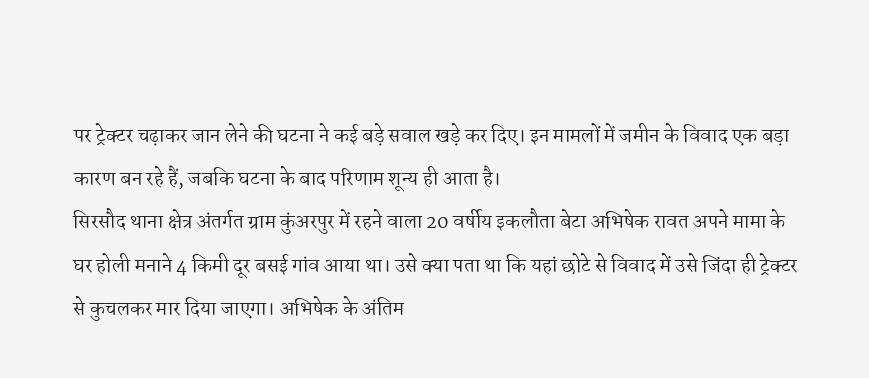पर ट्रेक्टर चढ़ाकर जान लेने की घटना ने कई बड़े सवाल खड़े कर दिए। इन मामलों में जमीन के विवाद एक बड़ा कारण बन रहे हैं, जबकि घटना के बाद परिणाम शून्य ही आता है।
सिरसौद थाना क्षेत्र अंतर्गत ग्राम कुंअरपुर में रहने वाला 20 वर्षीय इकलौता बेटा अभिषेक रावत अपने मामा के घर होली मनाने 4 किमी दूर बसई गांव आया था। उसे क्या पता था कि यहां छोटे से विवाद में उसे जिंदा ही ट्रेक्टर से कुचलकर मार दिया जाएगा। अभिषेक के अंतिम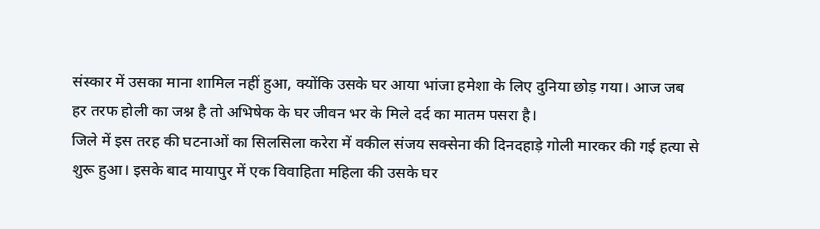संस्कार में उसका माना शामिल नहीं हुआ, क्योंकि उसके घर आया भांजा हमेशा के लिए दुनिया छोड़ गया। आज जब हर तरफ होली का जश्न है तो अभिषेक के घर जीवन भर के मिले दर्द का मातम पसरा है।
जिले में इस तरह की घटनाओं का सिलसिला करेरा में वकील संजय सक्सेना की दिनदहाड़े गोली मारकर की गई हत्या से शुरू हुआ। इसके बाद मायापुर में एक विवाहिता महिला की उसके घर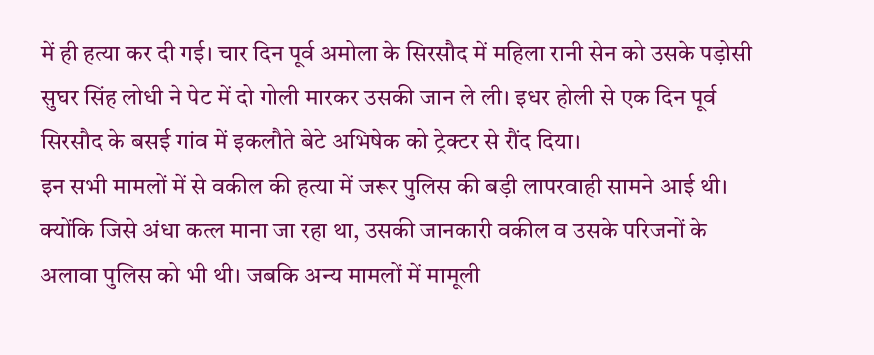में ही हत्या कर दी गई। चार दिन पूर्व अमोला के सिरसौद में महिला रानी सेन को उसके पड़ोसी सुघर सिंह लोधी ने पेट में दो गोली मारकर उसकी जान ले ली। इधर होली से एक दिन पूर्व सिरसौद के बसई गांव में इकलौते बेटे अभिषेक को ट्रेक्टर से रौंद दिया।
इन सभी मामलों में से वकील की हत्या में जरूर पुलिस की बड़ी लापरवाही सामने आई थी। क्योंकि जिसे अंधा कत्ल माना जा रहा था, उसकी जानकारी वकील व उसके परिजनों के अलावा पुलिस को भी थी। जबकि अन्य मामलों में मामूली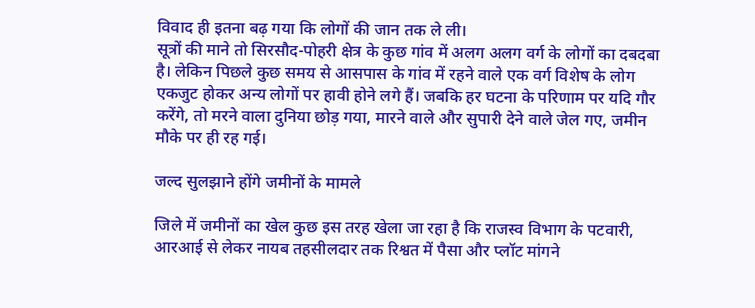विवाद ही इतना बढ़ गया कि लोगों की जान तक ले ली।
सूत्रों की माने तो सिरसौद-पोहरी क्षेत्र के कुछ गांव में अलग अलग वर्ग के लोगों का दबदबा है। लेकिन पिछले कुछ समय से आसपास के गांव में रहने वाले एक वर्ग विशेष के लोग एकजुट होकर अन्य लोगों पर हावी होने लगे हैं। जबकि हर घटना के परिणाम पर यदि गौर करेंगे, तो मरने वाला दुनिया छोड़ गया, मारने वाले और सुपारी देने वाले जेल गए, जमीन मौके पर ही रह गई।

जल्द सुलझाने होंगे जमीनों के मामले

जिले में जमीनों का खेल कुछ इस तरह खेला जा रहा है कि राजस्व विभाग के पटवारी, आरआई से लेकर नायब तहसीलदार तक रिश्वत में पैसा और प्लॉट मांगने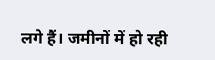लगे हैं। जमीनों में हो रही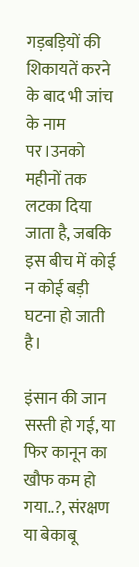गड़बड़ियों की शिकायतें करने के बाद भी जांच के नाम पर।उनको महीनों तक लटका दिया जाता है, जबकि इस बीच में कोई न कोई बड़ी घटना हो जाती है।

इंसान की जान सस्ती हो गई, या फिर कानून का खौफ कम हो गया..?, संरक्षण या बेकाबू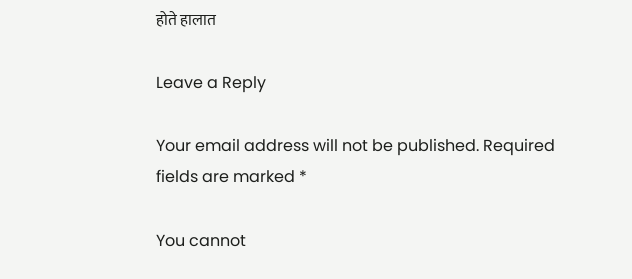होते हालात

Leave a Reply

Your email address will not be published. Required fields are marked *

You cannot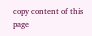copy content of this page